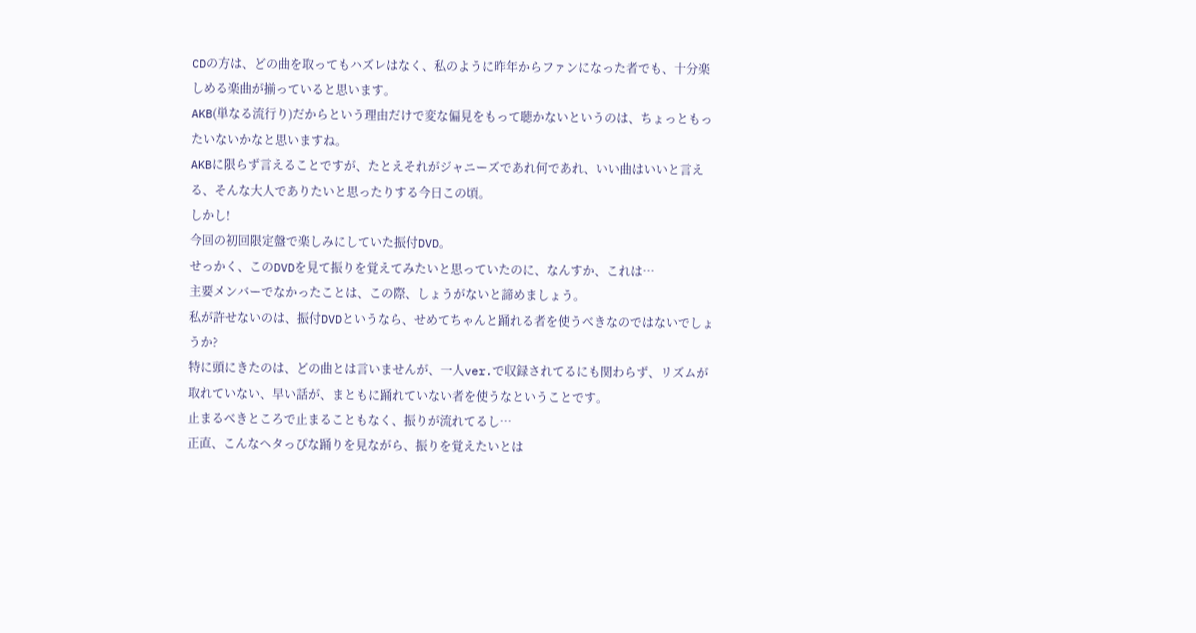CDの方は、どの曲を取ってもハズレはなく、私のように昨年からファンになった者でも、十分楽しめる楽曲が揃っていると思います。
AKB(単なる流行り)だからという理由だけで変な偏見をもって聴かないというのは、ちょっともったいないかなと思いますね。
AKBに限らず言えることですが、たとえそれがジャニーズであれ何であれ、いい曲はいいと言える、そんな大人でありたいと思ったりする今日この頃。
しかし!
今回の初回限定盤で楽しみにしていた振付DVD。
せっかく、このDVDを見て振りを覚えてみたいと思っていたのに、なんすか、これは…
主要メンバーでなかったことは、この際、しょうがないと諦めましょう。
私が許せないのは、振付DVDというなら、せめてちゃんと踊れる者を使うべきなのではないでしょうか?
特に頭にきたのは、どの曲とは言いませんが、一人ver.で収録されてるにも関わらず、リズムが取れていない、早い話が、まともに踊れていない者を使うなということです。
止まるべきところで止まることもなく、振りが流れてるし…
正直、こんなヘタっぴな踊りを見ながら、振りを覚えたいとは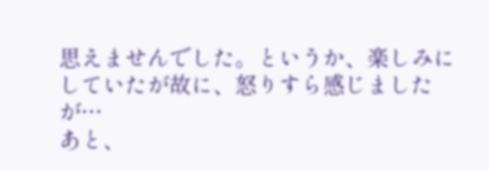思えませんでした。というか、楽しみにしていたが故に、怒りすら感じましたが…
あと、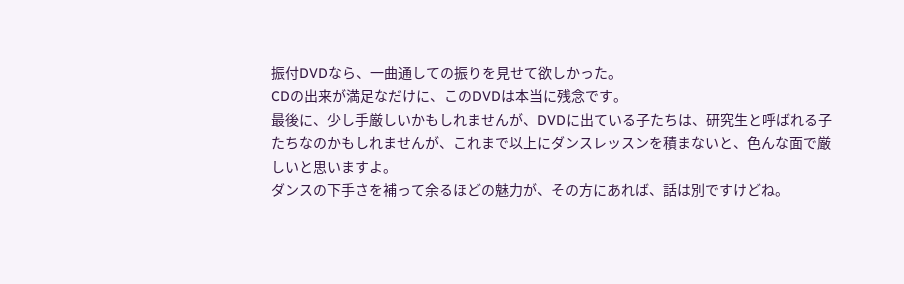振付DVDなら、一曲通しての振りを見せて欲しかった。
CDの出来が満足なだけに、このDVDは本当に残念です。
最後に、少し手厳しいかもしれませんが、DVDに出ている子たちは、研究生と呼ばれる子たちなのかもしれませんが、これまで以上にダンスレッスンを積まないと、色んな面で厳しいと思いますよ。
ダンスの下手さを補って余るほどの魅力が、その方にあれば、話は別ですけどね。